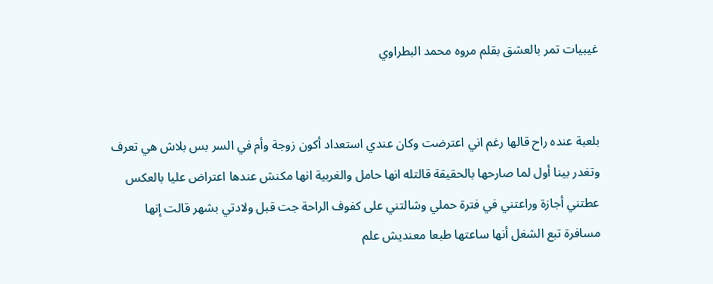غيبيات تمر بالعشق بقلم مروه محمد البطراوي


بلعبة عنده راح قالها رغم اني اعترضت وكان عندي استعداد أكون زوجة وأم في السر بس بلاش هي تعرف وتغدر بينا أول لما صارحها بالحقيقة قالتله انها حامل والغربية انها مكنش عندها اعتراض عليا بالعكس عطتني أجازة وراعتني في فترة حملي وشالتني على كفوف الراحة جت قبل ولادتي بشهر قالت إنها مسافرة تبع الشغل أنها ساعتها طبعا معنديش علم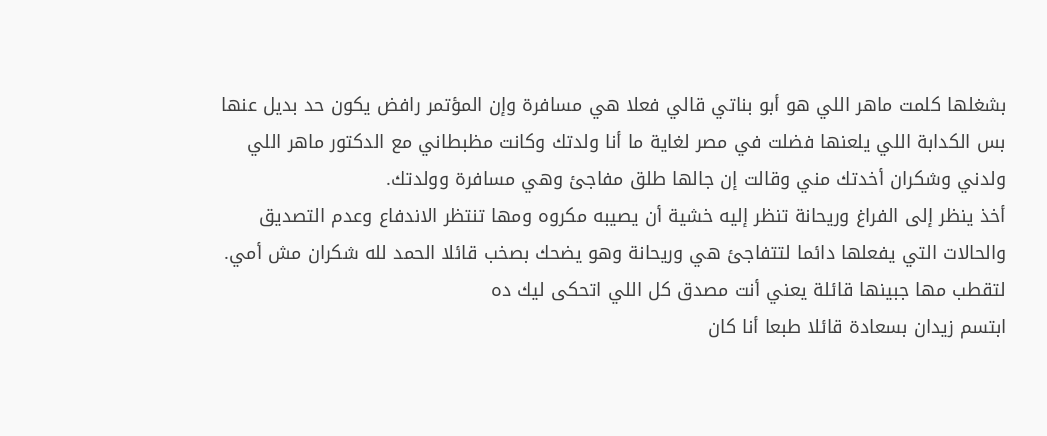بشغلها كلمت ماهر اللي هو أبو بناتي قالي فعلا هي مسافرة وإن المؤتمر رافض يكون حد بديل عنها بس الكدابة اللي يلعنها فضلت في مصر لغاية ما أنا ولدتك وكانت مظبطاني مع الدكتور ماهر اللي ولدني وشكران أخدتك مني وقالت إن جالها طلق مفاجئ وهي مسافرة وولدتك.
أخذ ينظر إلى الفراغ وريحانة تنظر إليه خشية أن يصيبه مكروه ومها تنتظر الاندفاع وعدم التصديق والحالات التي يفعلها دائما لتتفاجئ هي وريحانة وهو يضحك بصخب قائلا الحمد لله شكران مش أمي.
لتقطب مها جبينها قائلة يعني أنت مصدق كل اللي اتحكى ليك ده
ابتسم زيدان بسعادة قائلا طبعا أنا كان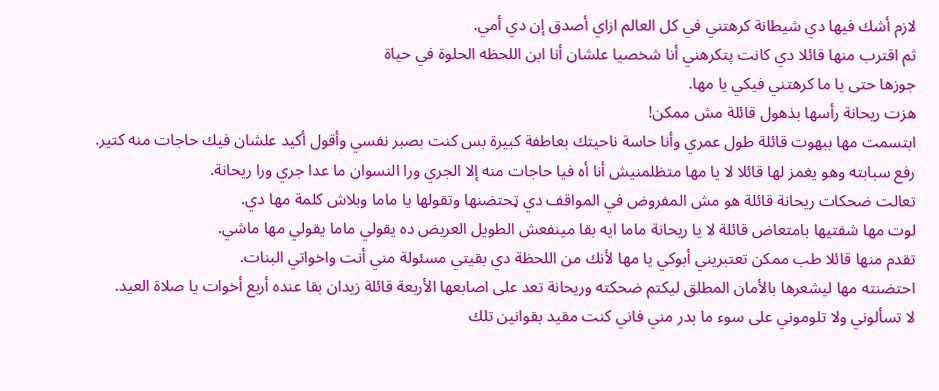لازم أشك فيها دي شيطانة كرهتني في كل العالم ازاي أصدق إن دي أمي.
ثم اقترب منها قائلا دي كانت پتكرهني أنا شخصيا علشان أنا ابن اللحظه الحلوة في حياة
جوزها حتى يا ما كرهتني فيكي يا مها.
هزت ريحانة رأسها بذهول قائلة مش ممكن!
ابتسمت مها ببهوت قائلة طول عمري وأنا حاسة ناحيتك بعاطفة كبيرة بس كنت بصبر نفسي وأقول أكيد علشان فيك حاجات منه كتير.
رفع سبابته وهو يغمز لها قائلا لا يا مها متظلمنيش أنا أه فيا حاجات منه إلا الجري ورا النسوان ما عدا جري ورا ريحانة.
تعالت ضحكات ريحانة قائلة هو مش المفروض في المواقف دي ټحتضنها وتقولها يا ماما وبلاش كلمة مها دي.
لوت مها شفتيها بامتعاض قائلة لا يا ريحانة ماما ايه بقا مينفعش الطويل العريض ده يقولي ماما يقولي مها ماشي.
تقدم منها قائلا طب ممكن تعتبريني أبوكي يا مها لأنك من اللحظة دي بقيتي مسئولة مني أنت واخواتي البنات.
احتضنته مها ليشعرها بالأمان المطلق ليكتم ضحكته وريحانة تعد على اصابعها الأربعة قائلة زيدان بقا عنده أربع أخوات يا صلاة العيد.
لا تسألوني ولا تلوموني على سوء ما بدر مني فاني كنت مقيد بقوانين تلك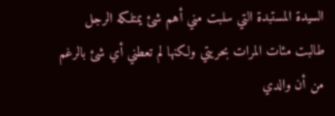السيدة المستبدة التي سلبت مني أهم شئ يمتلكه الرجل طالبت مئات المرات بحريتي ولكنها لم تعطني أي شئ بالرغم من أن والدي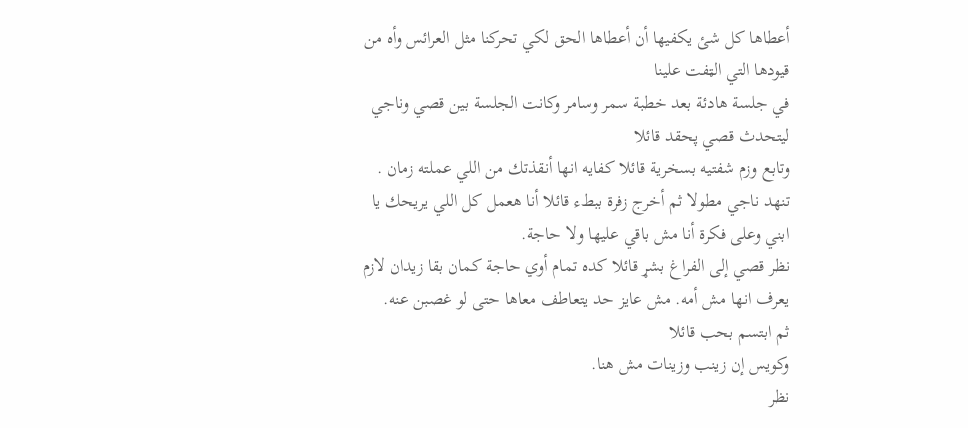أعطاها كل شئ يكفيها أن أعطاها الحق لكي تحركنا مثل العرائس وأه من قيودها التي الټفت علينا
في جلسة هادئة بعد خطبة سمر وسامر وكانت الجلسة بين قصي وناجي ليتحدث قصي پحقد قائلا
وتابع وزم شفتيه بسخرية قائلا كفايه انها أنقذتك من اللي عملته زمان .
تنهد ناجي مطولا ثم أخرج زفرة ببطء قائلا أنا هعمل كل اللي يريحك يا ابني وعلى فكرة أنا مش باقي عليها ولا حاجة.
نظر قصي إلى الفراغ بشړ قائلا كده تمام أوي حاجة كمان بقا زيدان لازم يعرف انها مش أمه. مش عايز حد يتعاطف معاها حتى لو غصبن عنه.
ثم ابتسم بحب قائلا
وكويس إن زينب وزينات مش هنا.
نظر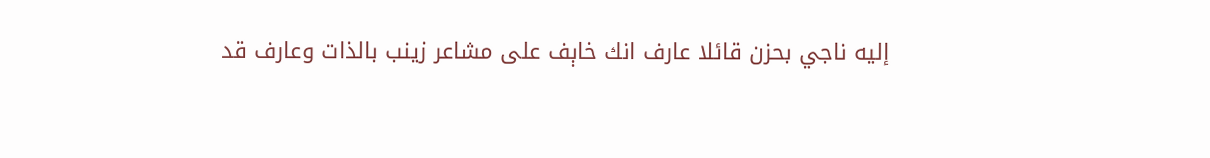إليه ناجي بحزن قائلا عارف انك خاېف على مشاعر زينب بالذات وعارف قد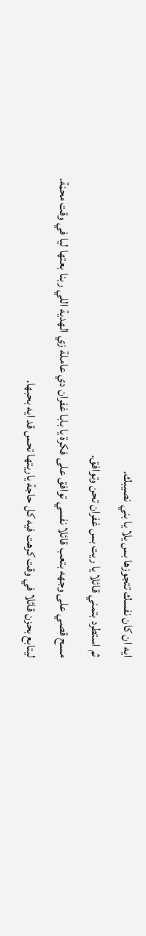ايه ان كان نفسك تتجوزها بس يلا يا بني نصيبك.
ثم استطرد بتمني قائلا يا ريت بس غفران تحن وتوافق.
مسح قصي على وجهه بتعب قائلا نفسي توافق على فكرة يا بابا غفران دي عاملة زي الهدية اللي ربنا بعتها ليا في وقت محڼة.
ليتابع بحزن قائلا في وقت کرهت فيه كل حاجة ياريتها تحس قد ايه بحبها.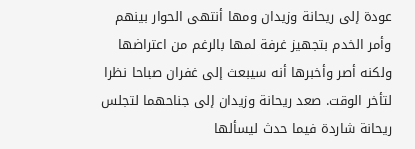عودة إلى ريحانة وزيدان ومها أنتهى الحوار بينهم وأمر الخدم بتجهيز غرفة لمها بالرغم من اعتراضها ولكنه أصر وأخبرها أنه سيبعث إلى غفران صباحا نظرا لتأخر الوقت. صعد ريحانة وزيدان إلى جناحهما لتجلس ريحانة شاردة فيما حدث ليسألها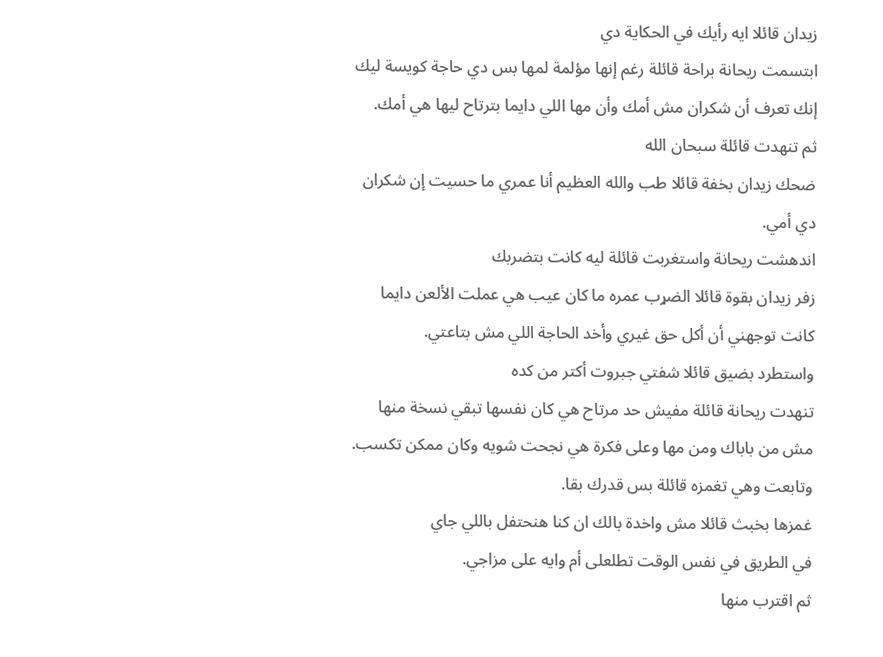زيدان قائلا ايه رأيك في الحكاية دي
ابتسمت ريحانة براحة قائلة رغم إنها مؤلمة لمها بس دي حاجة كويسة ليك إنك تعرف أن شكران مش أمك وأن مها اللي دايما بترتاح ليها هي أمك.
ثم تنهدت قائلة سبحان الله
ضحك زيدان بخفة قائلا طب والله العظيم أنا عمري ما حسيت إن شكران دي أمي.
اندهشت ريحانة واستغربت قائلة ليه كانت بتضربك
زفر زيدان بقوة قائلا الضړب عمره ما كان عيب هي عملت الألعن دايما كانت توجهني أن أكل حق غيري وأخد الحاجة اللي مش بتاعتي.
واستطرد بضيق قائلا شفتي جبروت أكتر من كده
تنهدت ريحانة قائلة مفيش حد مرتاح هي كان نفسها تبقي نسخة منها مش من باباك ومن مها وعلى فكرة هي نجحت شويه وكان ممكن تكسب.
وتابعت وهي تغمزه قائلة بس قدرك بقا.
غمزها بخبث قائلا مش واخدة بالك ان كنا هنحتفل باللي جاي
في الطريق في نفس الوقت تطلعلى أم وايه على مزاجي.
ثم اقترب منها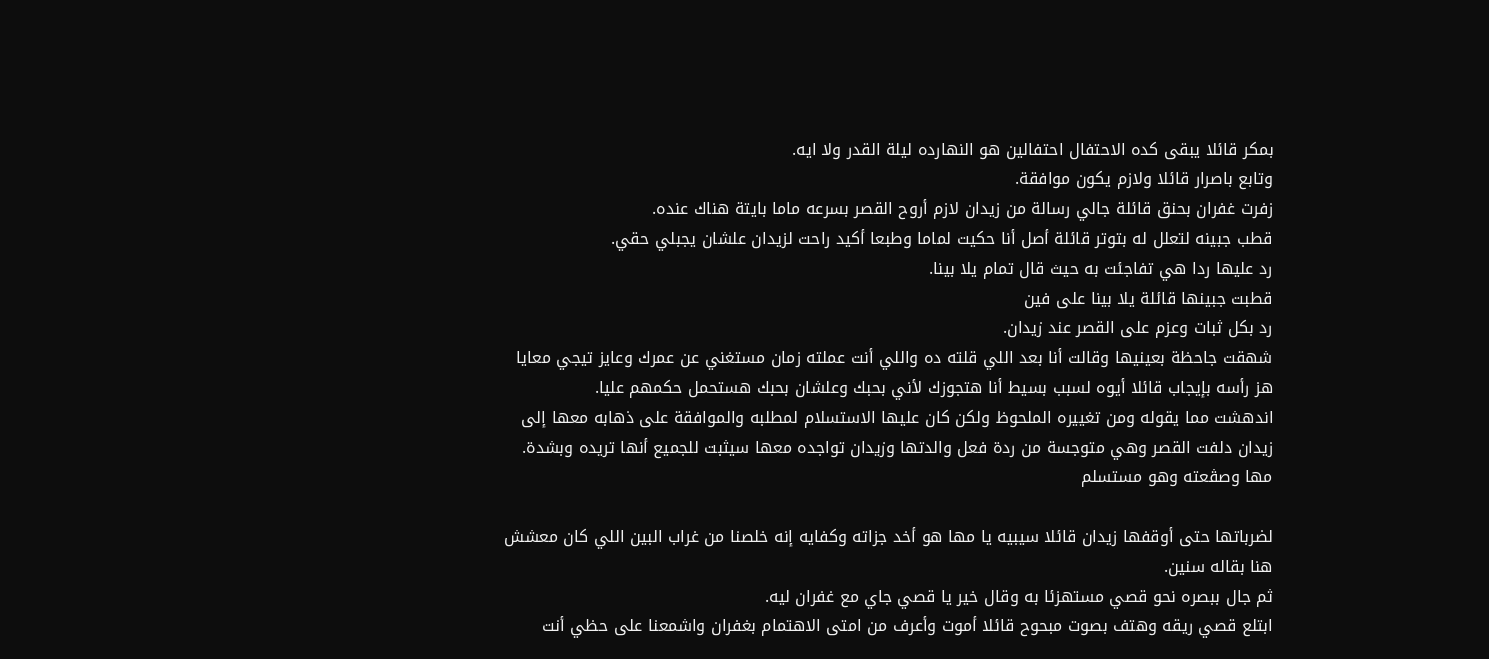بمكر قائلا يبقى كده الاحتفال احتفالين هو النهارده ليلة القدر ولا ايه.
وتابع باصرار قائلا ولازم يكون موافقة.
زفرت غفران بحنق قائلة جالي رسالة من زيدان لازم أروح القصر بسرعه ماما بايتة هناك عنده.
قطب جبينه لتعلل له بتوتر قائلة أصل أنا حكيت لماما وطبعا أكيد راحت لزيدان علشان يجبلي حقي.
رد عليها ردا هي تفاجئت به حيث قال تمام يلا بينا.
قطبت جبينها قائلة يلا بينا على فين
رد بكل ثبات وعزم على القصر عند زيدان.
شهقت جاحظة بعينيها وقالت أنا بعد اللي قلته ده واللي أنت عملته زمان مستغني عن عمرك وعايز تيجي معايا
هز رأسه بإيجاب قائلا أيوه لسبب بسيط أنا هتجوزك لأني بحبك وعلشان بحبك هستحمل حكمهم عليا.
اندهشت مما يقوله ومن تغييره الملحوظ ولكن كان عليها الاستسلام لمطلبه والموافقة على ذهابه معها إلى زيدان دلفت القصر وهي متوجسة من ردة فعل والدتها وزيدان تواجده معها سيثبت للجميع أنها تريده وبشدة.
مها وصڤعته وهو مستسلم

لضرباتها حتى أوقفها زيدان قائلا سيبيه يا مها هو أخد جزاته وكفايه إنه خلصنا من غراب البين اللي كان معشش هنا بقاله سنين.
ثم جال ببصره نحو قصي مستهزئا به وقال خير يا قصي جاي مع غفران ليه.
ابتلع قصي ريقه وهتف بصوت مبحوح قائلا أموت وأعرف من امتى الاهتمام بغفران واشمعنا على حظي أنت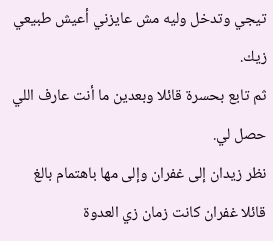تيجي وتدخل وليه مش عايزني أعيش طبيعي زيك.
ثم تابع بحسرة قائلا وبعدين ما أنت عارف اللي حصل لي.
نظر زيدان إلى غفران وإلى مها باهتمام بالغ قائلا غفران كانت زمان زي العدوة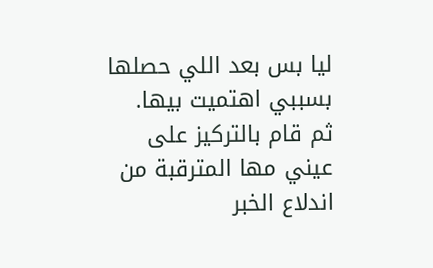ليا بس بعد اللي حصلها بسببي اهتميت بيها.
ثم قام بالتركيز على عيني مها المترقبة من اندلاع الخبر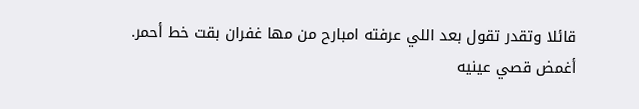قائلا وتقدر تقول بعد اللي عرفته امبارح من مها غفران بقت خط أحمر.
أغمض قصي عينيه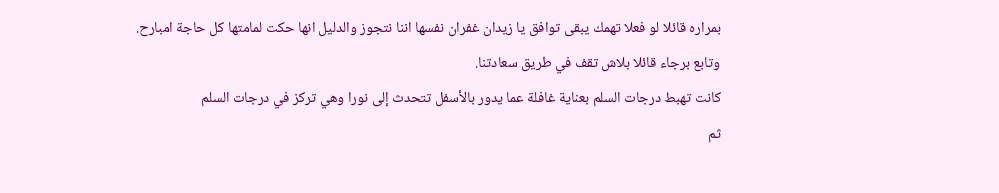بمراره قائلا لو فعلا تهمك يبقى توافق يا زيدان غفران نفسها اننا نتجوز والدليل انها حكت لمامتها كل حاجة امبارح.
وتابع برجاء قائلا بلاش تقف في طريق سعادتنا.
كانت تهبط درجات السلم بعناية غافلة عما يدور بالأسفل تتحدث إلى نورا وهي تركز في درجات السلم
ثم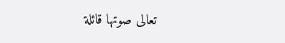تعالى صوتها قائلة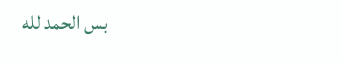بس الحمد لله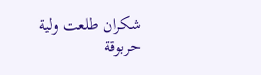شكران طلعت ولية حربوقة